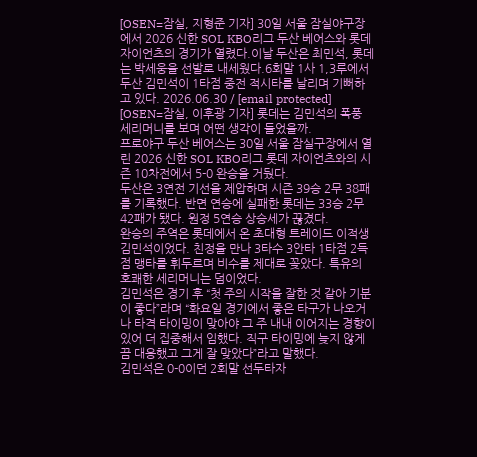[OSEN=잠실, 지형준 기자] 30일 서울 잠실야구장에서 2026 신한 SOL KBO리그 두산 베어스와 롯데 자이언츠의 경기가 열렸다.이날 두산은 최민석, 롯데는 박세웅을 선발로 내세웠다.6회말 1사 1,3루에서 두산 김민석이 1타점 중전 적시타를 날리며 기뻐하고 있다. 2026.06.30 / [email protected]
[OSEN=잠실, 이후광 기자] 롯데는 김민석의 폭풍 세리머니를 보며 어떤 생각이 들었을까.
프로야구 두산 베어스는 30일 서울 잠실구장에서 열린 2026 신한 SOL KBO리그 롯데 자이언츠와의 시즌 10차전에서 5-0 완승을 거뒀다.
두산은 3연전 기선을 제압하며 시즌 39승 2무 38패를 기록했다. 반면 연승에 실패한 롯데는 33승 2무 42패가 됐다. 원정 5연승 상승세가 끊겼다.
완승의 주역은 롯데에서 온 초대형 트레이드 이적생 김민석이었다. 친정을 만나 3타수 3안타 1타점 2득점 맹타를 휘두르며 비수를 제대로 꽂았다. 특유의 호쾌한 세리머니는 덤이었다.
김민석은 경기 후 “첫 주의 시작을 잘한 것 같아 기분이 좋다”라며 “화요일 경기에서 좋은 타구가 나오거나 타격 타이밍이 맞아야 그 주 내내 이어지는 경향이 있어 더 집중해서 임했다. 직구 타이밍에 늦지 않게끔 대응했고 그게 잘 맞았다”라고 말했다.
김민석은 0-0이던 2회말 선두타자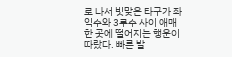로 나서 빗맞은 타구가 좌익수와 3루수 사이 애매한 곳에 떨어지는 행운이 따랐다. 빠른 발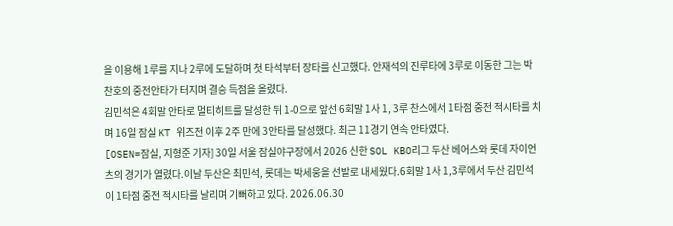을 이용해 1루를 지나 2루에 도달하며 첫 타석부터 장타를 신고했다. 안재석의 진루타에 3루로 이동한 그는 박찬호의 중전안타가 터지며 결승 득점을 올렸다.
김민석은 4회말 안타로 멀티히트를 달성한 뒤 1-0으로 앞선 6회말 1사 1, 3루 찬스에서 1타점 중전 적시타를 치며 16일 잠실 KT 위즈전 이후 2주 만에 3안타를 달성했다. 최근 11경기 연속 안타였다.
[OSEN=잠실, 지형준 기자] 30일 서울 잠실야구장에서 2026 신한 SOL KBO리그 두산 베어스와 롯데 자이언츠의 경기가 열렸다.이날 두산은 최민석, 롯데는 박세웅을 선발로 내세웠다.6회말 1사 1,3루에서 두산 김민석이 1타점 중전 적시타를 날리며 기뻐하고 있다. 2026.06.30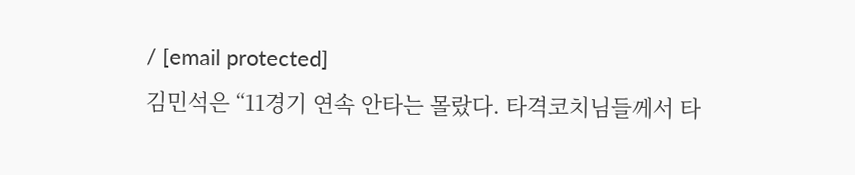/ [email protected]
김민석은 “11경기 연속 안타는 몰랐다. 타격코치님들께서 타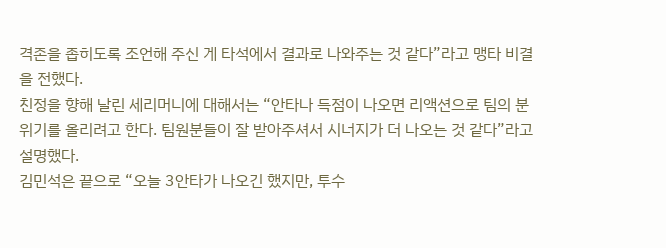격존을 좁히도록 조언해 주신 게 타석에서 결과로 나와주는 것 같다”라고 맹타 비결을 전했다.
친정을 향해 날린 세리머니에 대해서는 “안타나 득점이 나오면 리액션으로 팀의 분위기를 올리려고 한다. 팀원분들이 잘 받아주셔서 시너지가 더 나오는 것 같다”라고 설명했다.
김민석은 끝으로 “오늘 3안타가 나오긴 했지만, 투수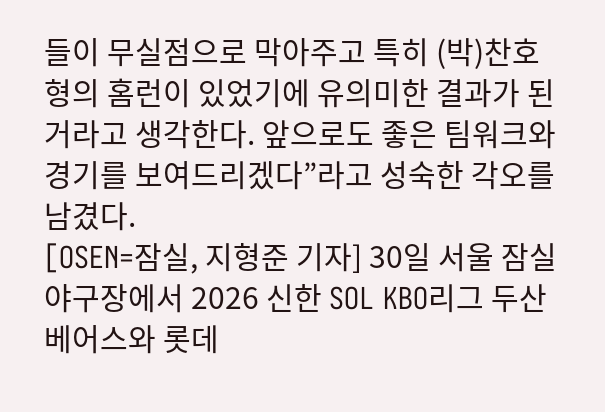들이 무실점으로 막아주고 특히 (박)찬호 형의 홈런이 있었기에 유의미한 결과가 된 거라고 생각한다. 앞으로도 좋은 팀워크와 경기를 보여드리겠다”라고 성숙한 각오를 남겼다.
[OSEN=잠실, 지형준 기자] 30일 서울 잠실야구장에서 2026 신한 SOL KBO리그 두산 베어스와 롯데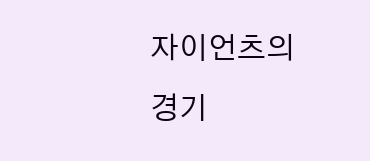자이언츠의 경기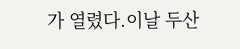가 열렸다.이날 두산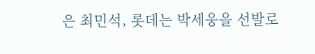은 최민석, 롯데는 박세웅을 선발로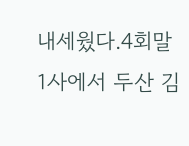내세웠다.4회말 1사에서 두산 김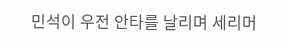민석이 우전 안타를 날리며 세리머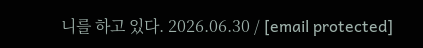니를 하고 있다. 2026.06.30 / [email protected]